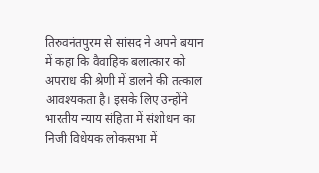तिरुवनंतपुरम से सांसद ने अपने बयान में कहा कि वैवाहिक बलात्कार को अपराध की श्रेणी में डालने की तत्काल आवश्यकता है। इसके लिए उन्होंने भारतीय न्याय संहिता में संशोधन का निजी विधेयक लोकसभा में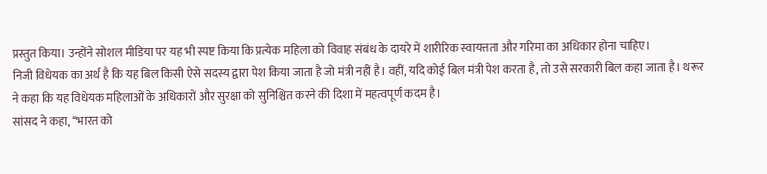प्रस्तुत किया। उन्होंने सोशल मीडिया पर यह भी स्पष्ट किया कि प्रत्येक महिला को विवाह संबंध के दायरे में शारीरिक स्वायत्तता और गरिमा का अधिकार होना चाहिए।
निजी विधेयक का अर्थ है कि यह बिल किसी ऐसे सदस्य द्वारा पेश किया जाता है जो मंत्री नहीं है। वहीं, यदि कोई बिल मंत्री पेश करता है, तो उसे सरकारी बिल कहा जाता है। थरूर ने कहा कि यह विधेयक महिलाओं के अधिकारों और सुरक्षा को सुनिश्चित करने की दिशा में महत्वपूर्ण कदम है।
सांसद ने कहा, ‘‘भारत को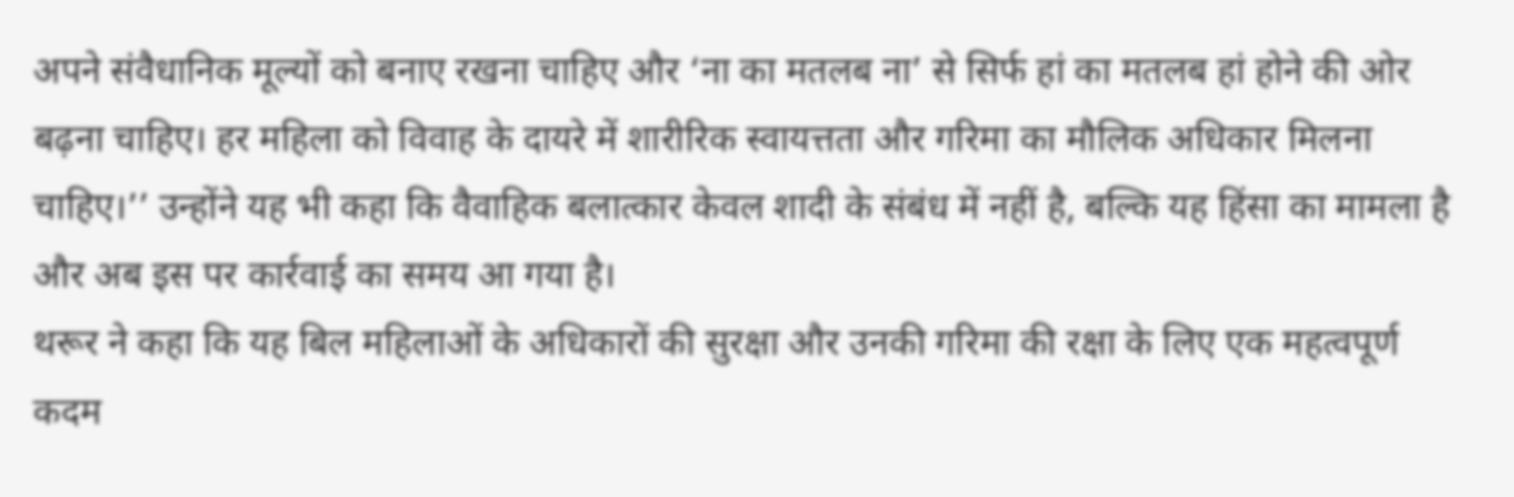अपने संवैधानिक मूल्यों को बनाए रखना चाहिए और ‘ना का मतलब ना’ से सिर्फ हां का मतलब हां होने की ओर बढ़ना चाहिए। हर महिला को विवाह के दायरे में शारीरिक स्वायत्तता और गरिमा का मौलिक अधिकार मिलना चाहिए।’’ उन्होंने यह भी कहा कि वैवाहिक बलात्कार केवल शादी के संबंध में नहीं है, बल्कि यह हिंसा का मामला है और अब इस पर कार्रवाई का समय आ गया है।
थरूर ने कहा कि यह बिल महिलाओं के अधिकारों की सुरक्षा और उनकी गरिमा की रक्षा के लिए एक महत्वपूर्ण कदम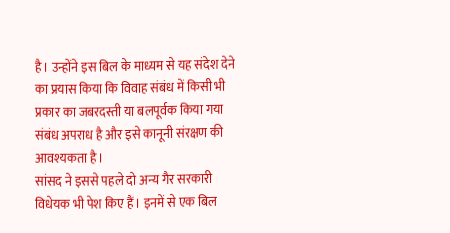है। उन्होंने इस बिल के माध्यम से यह संदेश देने का प्रयास किया कि विवाह संबंध में किसी भी प्रकार का जबरदस्ती या बलपूर्वक किया गया संबंध अपराध है और इसे कानूनी संरक्षण की आवश्यकता है।
सांसद ने इससे पहले दो अन्य गैर सरकारी विधेयक भी पेश किए हैं। इनमें से एक बिल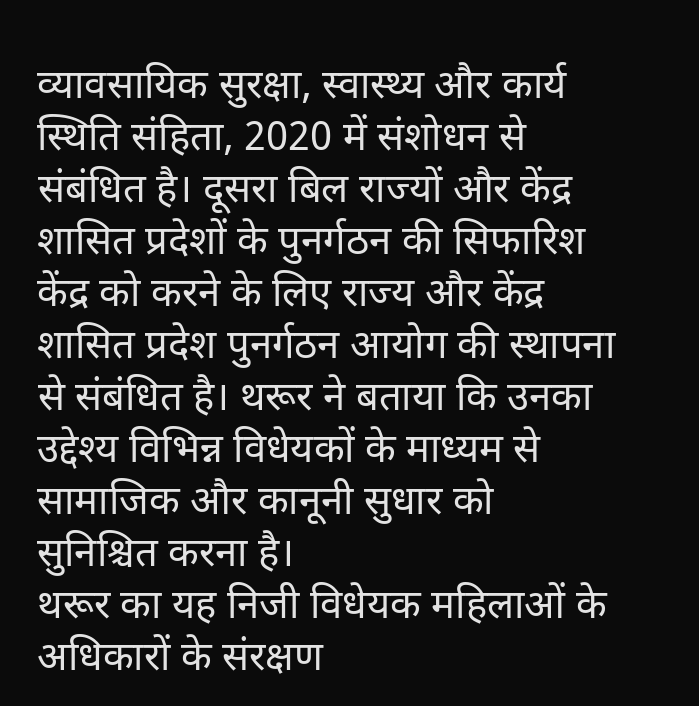व्यावसायिक सुरक्षा, स्वास्थ्य और कार्य स्थिति संहिता, 2020 में संशोधन से संबंधित है। दूसरा बिल राज्यों और केंद्र शासित प्रदेशों के पुनर्गठन की सिफारिश केंद्र को करने के लिए राज्य और केंद्र शासित प्रदेश पुनर्गठन आयोग की स्थापना से संबंधित है। थरूर ने बताया कि उनका उद्देश्य विभिन्न विधेयकों के माध्यम से सामाजिक और कानूनी सुधार को सुनिश्चित करना है।
थरूर का यह निजी विधेयक महिलाओं के अधिकारों के संरक्षण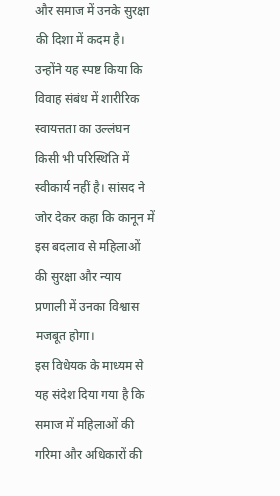और समाज में उनके सुरक्षा की दिशा में कदम है। उन्होंने यह स्पष्ट किया कि विवाह संबंध में शारीरिक स्वायत्तता का उल्लंघन किसी भी परिस्थिति में स्वीकार्य नहीं है। सांसद ने जोर देकर कहा कि कानून में इस बदलाव से महिलाओं की सुरक्षा और न्याय प्रणाली में उनका विश्वास मजबूत होगा।
इस विधेयक के माध्यम से यह संदेश दिया गया है कि समाज में महिलाओं की गरिमा और अधिकारों की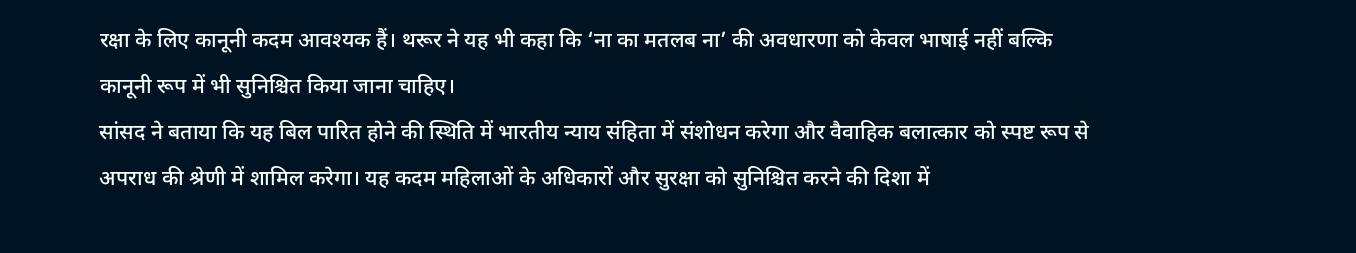रक्षा के लिए कानूनी कदम आवश्यक हैं। थरूर ने यह भी कहा कि ‘ना का मतलब ना’ की अवधारणा को केवल भाषाई नहीं बल्कि कानूनी रूप में भी सुनिश्चित किया जाना चाहिए।
सांसद ने बताया कि यह बिल पारित होने की स्थिति में भारतीय न्याय संहिता में संशोधन करेगा और वैवाहिक बलात्कार को स्पष्ट रूप से अपराध की श्रेणी में शामिल करेगा। यह कदम महिलाओं के अधिकारों और सुरक्षा को सुनिश्चित करने की दिशा में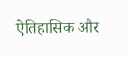ऐतिहासिक और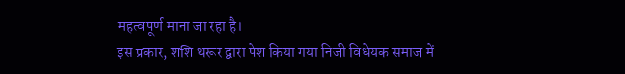महत्वपूर्ण माना जा रहा है।
इस प्रकार, शशि थरूर द्वारा पेश किया गया निजी विधेयक समाज में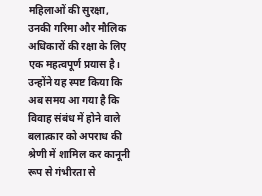महिलाओं की सुरक्षा, उनकी गरिमा और मौलिक अधिकारों की रक्षा के लिए एक महत्वपूर्ण प्रयास है। उन्होंने यह स्पष्ट किया कि अब समय आ गया है कि विवाह संबंध में होने वाले बलात्कार को अपराध की श्रेणी में शामिल कर कानूनी रूप से गंभीरता से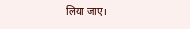लिया जाए।